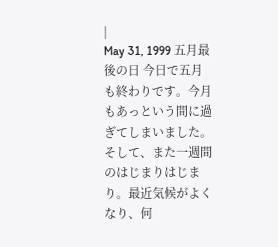|
May 31, 1999 五月最後の日 今日で五月も終わりです。今月もあっという間に過ぎてしまいました。 そして、また一週間のはじまりはじまり。最近気候がよくなり、何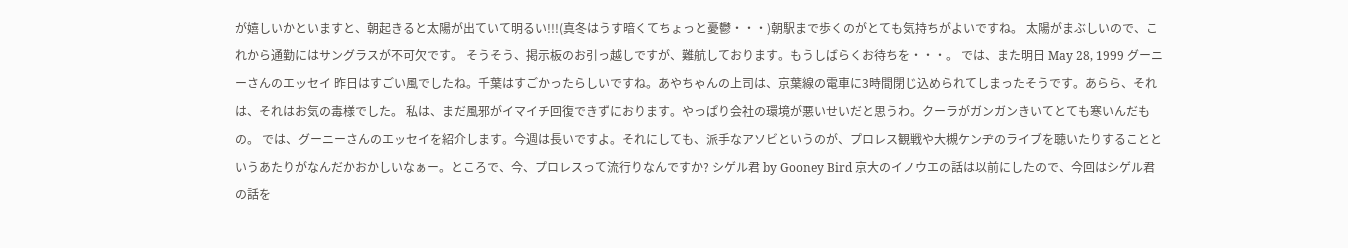が嬉しいかといますと、朝起きると太陽が出ていて明るい!!!(真冬はうす暗くてちょっと憂鬱・・・)朝駅まで歩くのがとても気持ちがよいですね。 太陽がまぶしいので、これから通勤にはサングラスが不可欠です。 そうそう、掲示板のお引っ越しですが、難航しております。もうしばらくお待ちを・・・。 では、また明日 May 28, 1999 グーニーさんのエッセイ 昨日はすごい風でしたね。千葉はすごかったらしいですね。あやちゃんの上司は、京葉線の電車に3時間閉じ込められてしまったそうです。あらら、それは、それはお気の毒様でした。 私は、まだ風邪がイマイチ回復できずにおります。やっぱり会社の環境が悪いせいだと思うわ。クーラがガンガンきいてとても寒いんだもの。 では、グーニーさんのエッセイを紹介します。今週は長いですよ。それにしても、派手なアソビというのが、プロレス観戦や大槻ケンヂのライブを聴いたりすることというあたりがなんだかおかしいなぁー。ところで、今、プロレスって流行りなんですか? シゲル君 by Gooney Bird 京大のイノウエの話は以前にしたので、今回はシゲル君の話を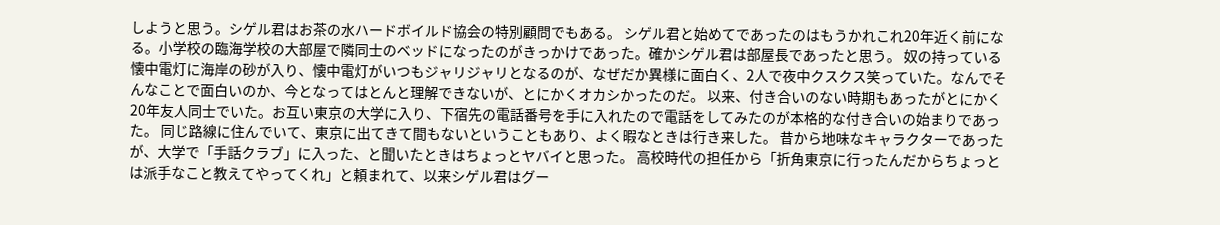しようと思う。シゲル君はお茶の水ハードボイルド協会の特別顧問でもある。 シゲル君と始めてであったのはもうかれこれ20年近く前になる。小学校の臨海学校の大部屋で隣同士のベッドになったのがきっかけであった。確かシゲル君は部屋長であったと思う。 奴の持っている懐中電灯に海岸の砂が入り、懐中電灯がいつもジャリジャリとなるのが、なぜだか異様に面白く、2人で夜中クスクス笑っていた。なんでそんなことで面白いのか、今となってはとんと理解できないが、とにかくオカシかったのだ。 以来、付き合いのない時期もあったがとにかく20年友人同士でいた。お互い東京の大学に入り、下宿先の電話番号を手に入れたので電話をしてみたのが本格的な付き合いの始まりであった。 同じ路線に住んでいて、東京に出てきて間もないということもあり、よく暇なときは行き来した。 昔から地味なキャラクターであったが、大学で「手話クラブ」に入った、と聞いたときはちょっとヤバイと思った。 高校時代の担任から「折角東京に行ったんだからちょっとは派手なこと教えてやってくれ」と頼まれて、以来シゲル君はグー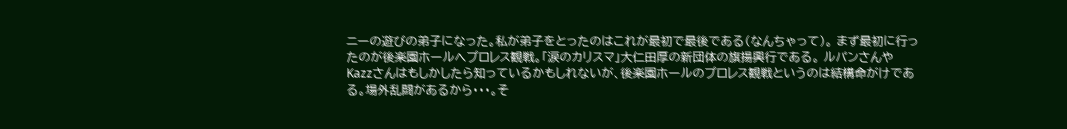ニーの遊びの弟子になった。私が弟子をとったのはこれが最初で最後である(なんちゃって)。 まず最初に行ったのが後楽園ホールへプロレス観戦。「涙のカリスマ」大仁田厚の新団体の旗揚興行である。 ルパンさんやKazzさんはもしかしたら知っているかもしれないが、後楽園ホールのプロレス観戦というのは結構命がけである。場外乱闘があるから・・・。そ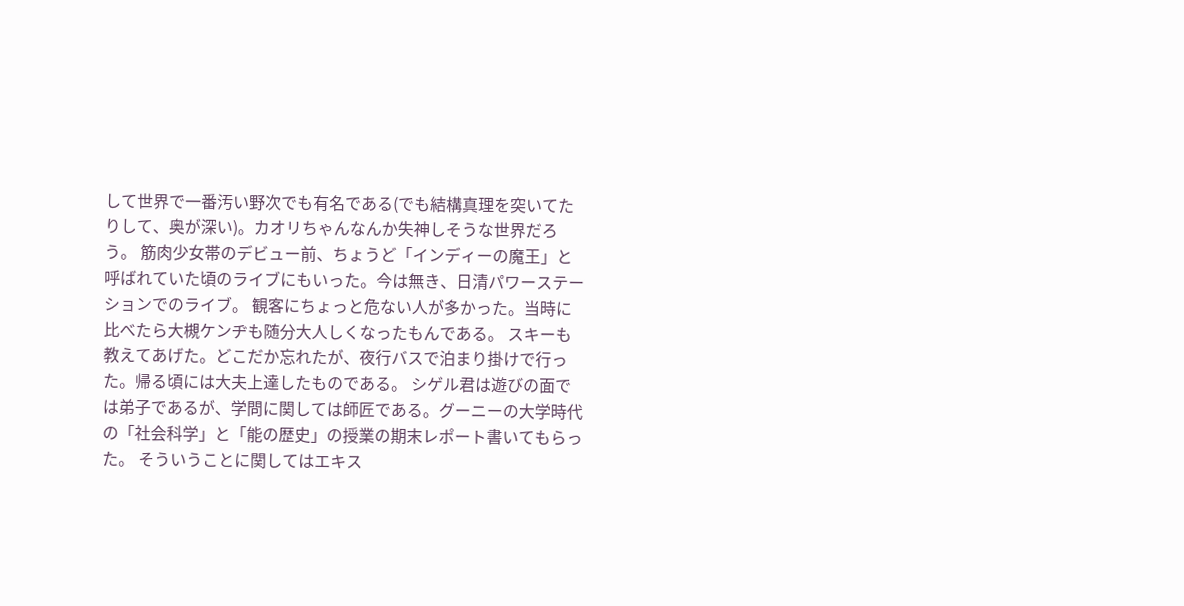して世界で一番汚い野次でも有名である(でも結構真理を突いてたりして、奥が深い)。カオリちゃんなんか失神しそうな世界だろう。 筋肉少女帯のデビュー前、ちょうど「インディーの魔王」と呼ばれていた頃のライブにもいった。今は無き、日清パワーステーションでのライブ。 観客にちょっと危ない人が多かった。当時に比べたら大槻ケンヂも随分大人しくなったもんである。 スキーも教えてあげた。どこだか忘れたが、夜行バスで泊まり掛けで行った。帰る頃には大夫上達したものである。 シゲル君は遊びの面では弟子であるが、学問に関しては師匠である。グーニーの大学時代の「社会科学」と「能の歴史」の授業の期末レポート書いてもらった。 そういうことに関してはエキス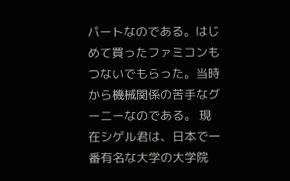パートなのである。はじめて買ったファミコンもつないでもらった。当時から機械関係の苦手なグーニーなのである。 現在シゲル君は、日本で一番有名な大学の大学院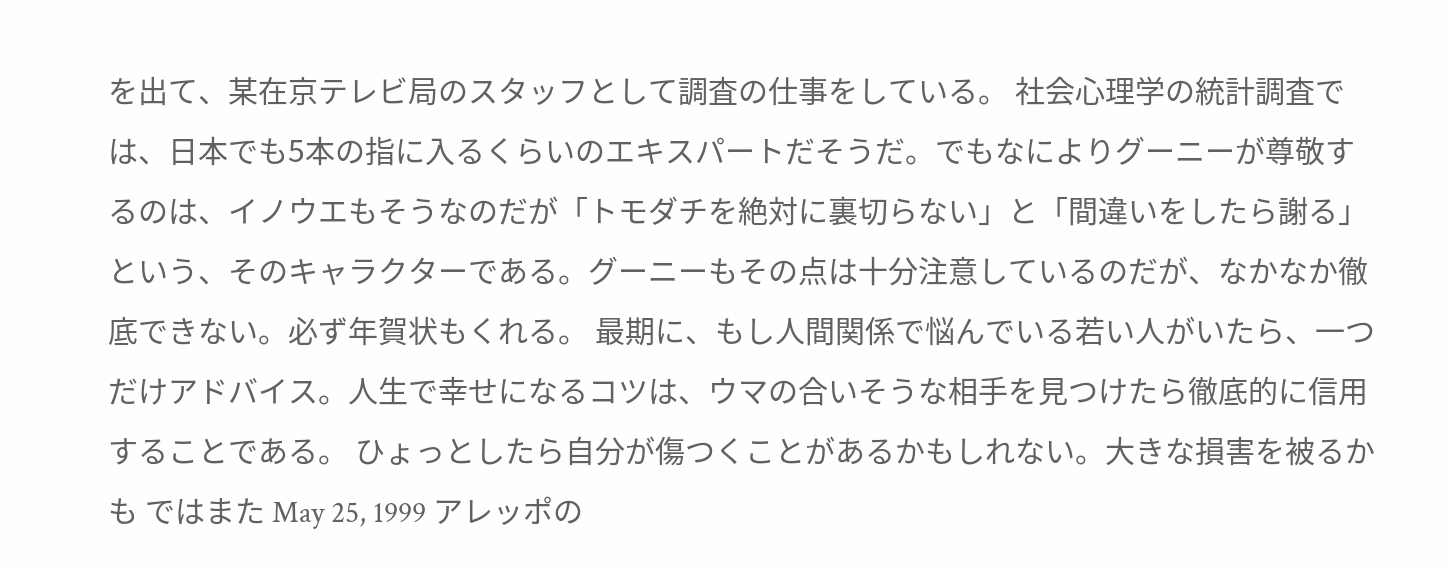を出て、某在京テレビ局のスタッフとして調査の仕事をしている。 社会心理学の統計調査では、日本でも5本の指に入るくらいのエキスパートだそうだ。でもなによりグーニーが尊敬するのは、イノウエもそうなのだが「トモダチを絶対に裏切らない」と「間違いをしたら謝る」という、そのキャラクターである。グーニーもその点は十分注意しているのだが、なかなか徹底できない。必ず年賀状もくれる。 最期に、もし人間関係で悩んでいる若い人がいたら、一つだけアドバイス。人生で幸せになるコツは、ウマの合いそうな相手を見つけたら徹底的に信用することである。 ひょっとしたら自分が傷つくことがあるかもしれない。大きな損害を被るかも ではまた May 25, 1999 アレッポの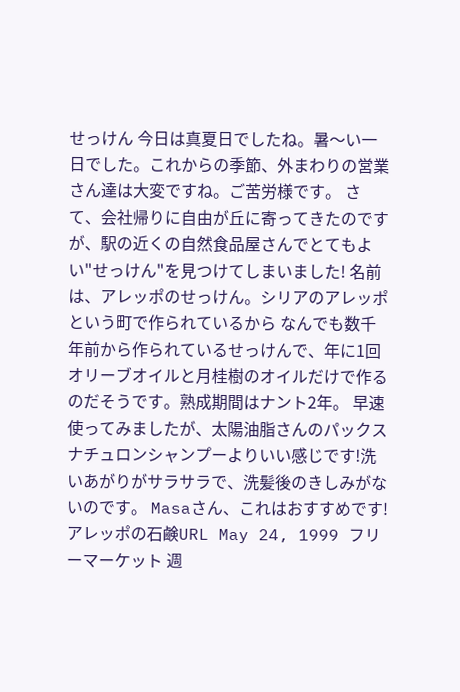せっけん 今日は真夏日でしたね。暑〜い一日でした。これからの季節、外まわりの営業さん達は大変ですね。ご苦労様です。 さて、会社帰りに自由が丘に寄ってきたのですが、駅の近くの自然食品屋さんでとてもよい"せっけん"を見つけてしまいました! 名前は、アレッポのせっけん。シリアのアレッポという町で作られているから なんでも数千年前から作られているせっけんで、年に1回オリーブオイルと月桂樹のオイルだけで作るのだそうです。熟成期間はナント2年。 早速使ってみましたが、太陽油脂さんのパックスナチュロンシャンプーよりいい感じです!洗いあがりがサラサラで、洗髪後のきしみがないのです。 Masaさん、これはおすすめです! アレッポの石鹸URL May 24, 1999 フリーマーケット 週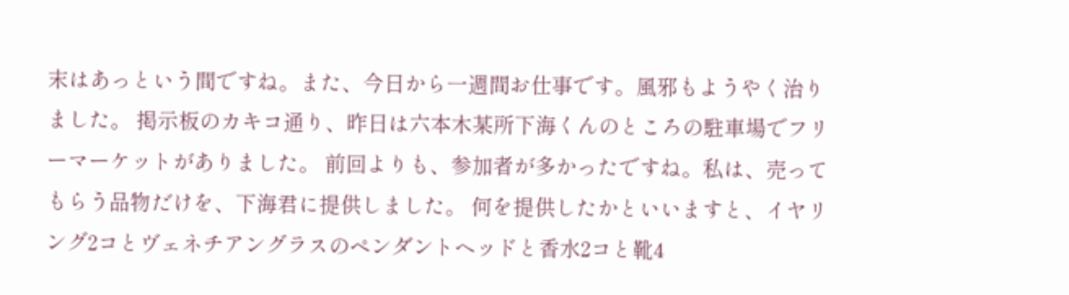末はあっという間ですね。また、今日から一週間お仕事です。風邪もようやく治りました。 掲示板のカキコ通り、昨日は六本木某所下海くんのところの駐車場でフリーマーケットがありました。 前回よりも、参加者が多かったですね。私は、売ってもらう品物だけを、下海君に提供しました。 何を提供したかといいますと、イヤリング2コとヴェネチアングラスのペンダントヘッドと香水2コと靴4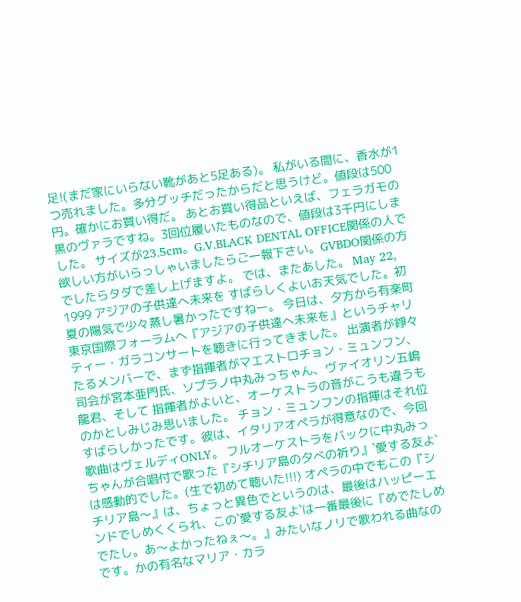足!(まだ家にいらない靴があと5足ある)。 私がいる間に、香水が1つ売れました。多分グッチだったからだと思うけど。値段は500円。確かにお買い得だ。 あとお買い得品といえば、フェラガモの黒のヴァラですね。3回位履いたものなので、値段は3千円にしました。 サイズが23.5cm。G.V.BLACK DENTAL OFFICE関係の人で欲しい方がいらっしゃいましたらご一報下さい。GVBDO関係の方でしたらタダで差し上げますよ。 では、またあした。 May 22, 1999 アジアの子供達へ未来を すばらしくよいお天気でした。初夏の陽気で少々蒸し暑かったですねー。 今日は、夕方から有楽町東京国際フォーラムへ『アジアの子供達へ未来を』というチャリティー・ガラコンサートを聴きに行ってきました。 出演者が錚々たるメンバーで、まず指揮者がマエストロチョン・ミュンフン、司会が宮本亜門氏、ソプラノ中丸みっちゃん、ヴァイオリン五嶋龍君、そして 指揮者がよいと、オーケストラの音がこうも違うものかとしみじみ思いました。 チョン・ミュンフンの指揮はそれ位すばらしかったです。彼は、イタリアオペラが得意なので、今回歌曲はヴェルディONLY。 フルオーケストラをバックに中丸みっちゃんが合唱付で歌った『シチリア島の夕べの祈り』`愛する友よ`は感動的でした。(生で初めて聴いた!!!) オペラの中でもこの『シチリア島〜』は、ちょっと異色でというのは、最後はハッピーエンドでしめくくられ、この`愛する友よ`は一番最後に『めでたしめでたし。あ〜よかったねぇ〜。』みたいなノリで歌われる曲なのです。かの有名なマリア・カラ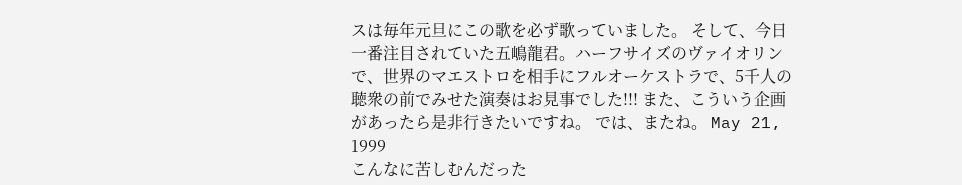スは毎年元旦にこの歌を必ず歌っていました。 そして、今日一番注目されていた五嶋龍君。ハーフサイズのヴァイオリンで、世界のマエストロを相手にフルオーケストラで、5千人の聴衆の前でみせた演奏はお見事でした!!! また、こういう企画があったら是非行きたいですね。 では、またね。 May 21, 1999
こんなに苦しむんだった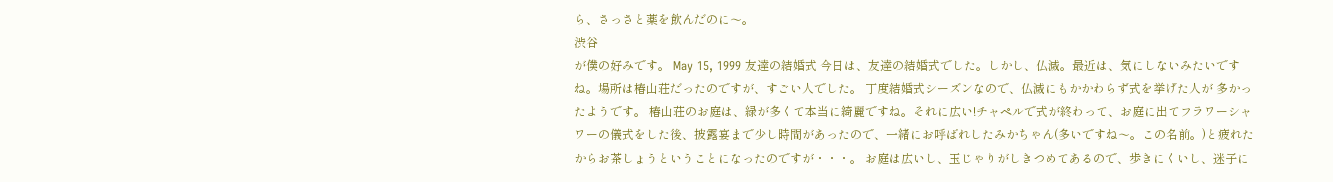ら、さっさと薬を飲んだのに〜。
渋谷
が僕の好みです。 May 15, 1999 友達の結婚式 今日は、友達の結婚式でした。しかし、仏滅。最近は、気にしないみたいですね。場所は椿山荘だったのですが、すごい人でした。 丁度結婚式シーズンなので、仏滅にもかかわらず式を挙げた人が 多かったようです。 椿山荘のお庭は、緑が多くて本当に綺麗ですね。それに広い!チャペルで式が終わって、お庭に出てフラワーシャワーの儀式をした後、披露宴まで少し時間があったので、一緒にお呼ばれしたみかちゃん(多いですね〜。この名前。)と疲れたからお茶しょうということになったのですが・・・。 お庭は広いし、玉じゃりがしきつめてあるので、歩きにくいし、迷子に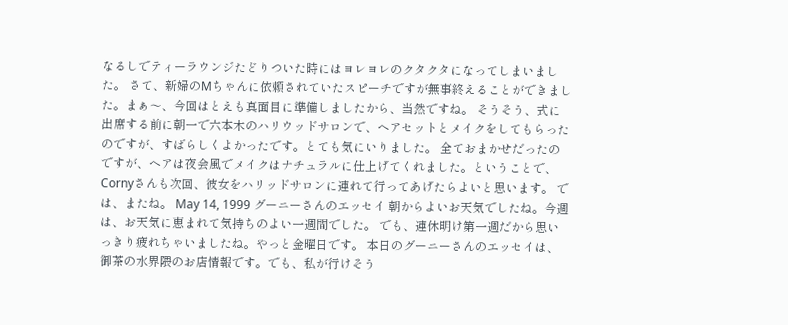なるしでティーラウンジたどりついた時にはヨレヨレのクタクタになってしまいました。 さて、新婦のMちゃんに依頼されていたスピーチですが無事終えることができました。まぁ〜、今回はとえも真面目に準備しましたから、当然ですね。 そうそう、式に出席する前に朝一で六本木のハリウッドサロンで、ヘアセットとメイクをしてもらったのですが、すばらしくよかったです。とても気にいりました。 全ておまかせだったのですが、ヘアは夜会風でメイクはナチュラルに仕上げてくれました。ということで、Cornyさんも次回、彼女をハリッドサロンに連れて行ってあげたらよいと思います。 では、またね。 May 14, 1999 グーニーさんのエッセイ 朝からよいお天気でしたね。今週は、お天気に恵まれて気持ちのよい一週間でした。 でも、連休明け第一週だから思いっきり疲れちゃいましたね。やっと金曜日です。 本日のグーニーさんのエッセイは、御茶の水界隈のお店情報です。でも、私が行けそう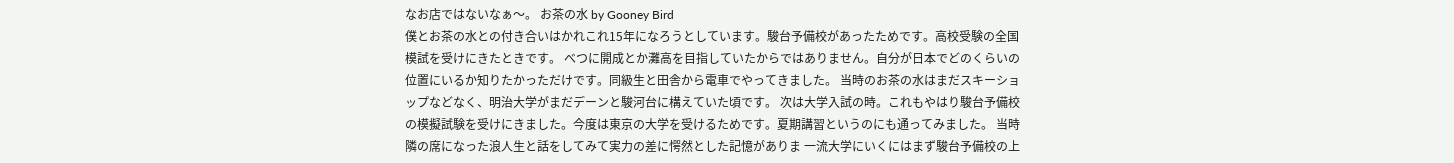なお店ではないなぁ〜。 お茶の水 by Gooney Bird
僕とお茶の水との付き合いはかれこれ15年になろうとしています。駿台予備校があったためです。高校受験の全国模試を受けにきたときです。 べつに開成とか灘高を目指していたからではありません。自分が日本でどのくらいの位置にいるか知りたかっただけです。同級生と田舎から電車でやってきました。 当時のお茶の水はまだスキーショップなどなく、明治大学がまだデーンと駿河台に構えていた頃です。 次は大学入試の時。これもやはり駿台予備校の模擬試験を受けにきました。今度は東京の大学を受けるためです。夏期講習というのにも通ってみました。 当時隣の席になった浪人生と話をしてみて実力の差に愕然とした記憶がありま 一流大学にいくにはまず駿台予備校の上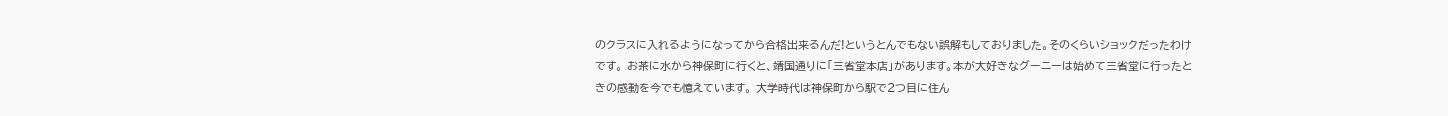のクラスに入れるようになってから合格出来るんだ!というとんでもない誤解もしておりました。そのくらいショックだったわけです。 お茶に水から神保町に行くと、靖国通りに「三省堂本店」があります。本が大好きなグーニーは始めて三省堂に行ったときの感動を今でも憶えています。 大学時代は神保町から駅で2つ目に住ん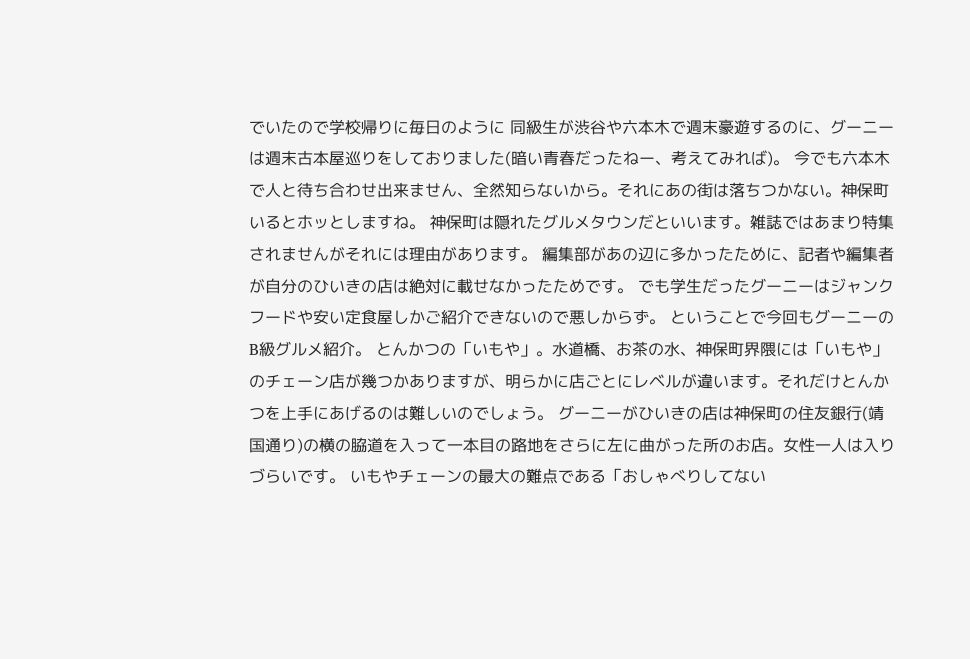でいたので学校帰りに毎日のように 同級生が渋谷や六本木で週末豪遊するのに、グーニーは週末古本屋巡りをしておりました(暗い青春だったねー、考えてみれば)。 今でも六本木で人と待ち合わせ出来ません、全然知らないから。それにあの街は落ちつかない。神保町いるとホッとしますね。 神保町は隠れたグルメタウンだといいます。雑誌ではあまり特集されませんがそれには理由があります。 編集部があの辺に多かったために、記者や編集者が自分のひいきの店は絶対に載せなかったためです。 でも学生だったグーニーはジャンクフードや安い定食屋しかご紹介できないので悪しからず。 ということで今回もグーニーのB級グルメ紹介。 とんかつの「いもや」。水道橋、お茶の水、神保町界隈には「いもや」のチェーン店が幾つかありますが、明らかに店ごとにレベルが違います。それだけとんかつを上手にあげるのは難しいのでしょう。 グーニーがひいきの店は神保町の住友銀行(靖国通り)の横の脇道を入って一本目の路地をさらに左に曲がった所のお店。女性一人は入りづらいです。 いもやチェーンの最大の難点である「おしゃべりしてない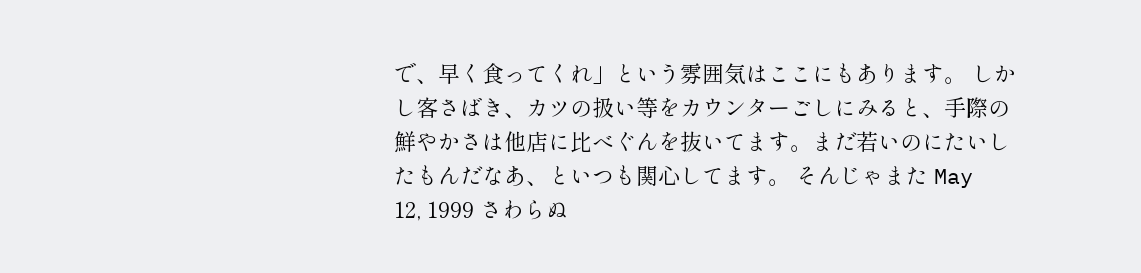で、早く食ってくれ」という雰囲気はここにもあります。 しかし客さばき、カツの扱い等をカウンターごしにみると、手際の鮮やかさは他店に比べぐんを抜いてます。まだ若いのにたいしたもんだなあ、といつも関心してます。 そんじゃまた May 12, 1999 さわらぬ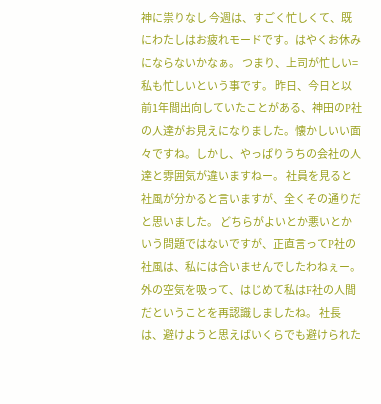神に祟りなし 今週は、すごく忙しくて、既にわたしはお疲れモードです。はやくお休みにならないかなぁ。 つまり、上司が忙しい=私も忙しいという事です。 昨日、今日と以前1年間出向していたことがある、神田のP社の人達がお見えになりました。懐かしいい面々ですね。しかし、やっぱりうちの会社の人達と雰囲気が違いますねー。 社員を見ると社風が分かると言いますが、全くその通りだと思いました。 どちらがよいとか悪いとかいう問題ではないですが、正直言ってP社の社風は、私には合いませんでしたわねぇー。 外の空気を吸って、はじめて私はF社の人間だということを再認識しましたね。 社長は、避けようと思えばいくらでも避けられた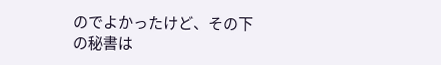のでよかったけど、その下の秘書は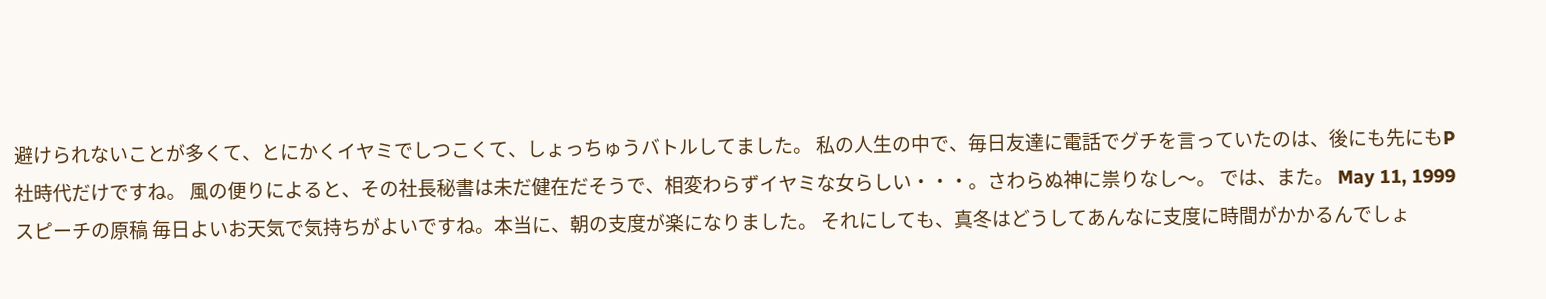避けられないことが多くて、とにかくイヤミでしつこくて、しょっちゅうバトルしてました。 私の人生の中で、毎日友達に電話でグチを言っていたのは、後にも先にもP社時代だけですね。 風の便りによると、その社長秘書は未だ健在だそうで、相変わらずイヤミな女らしい・・・。さわらぬ神に祟りなし〜。 では、また。 May 11, 1999 スピーチの原稿 毎日よいお天気で気持ちがよいですね。本当に、朝の支度が楽になりました。 それにしても、真冬はどうしてあんなに支度に時間がかかるんでしょ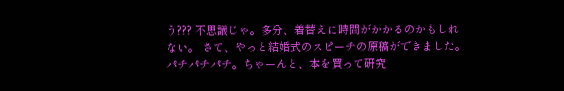う??? 不思議じゃ。多分、着替えに時間がかかるのかもしれない。 さて、やっと結婚式のスピーチの原稿ができました。パチパチパチ。ちゃーんと、本を買って研究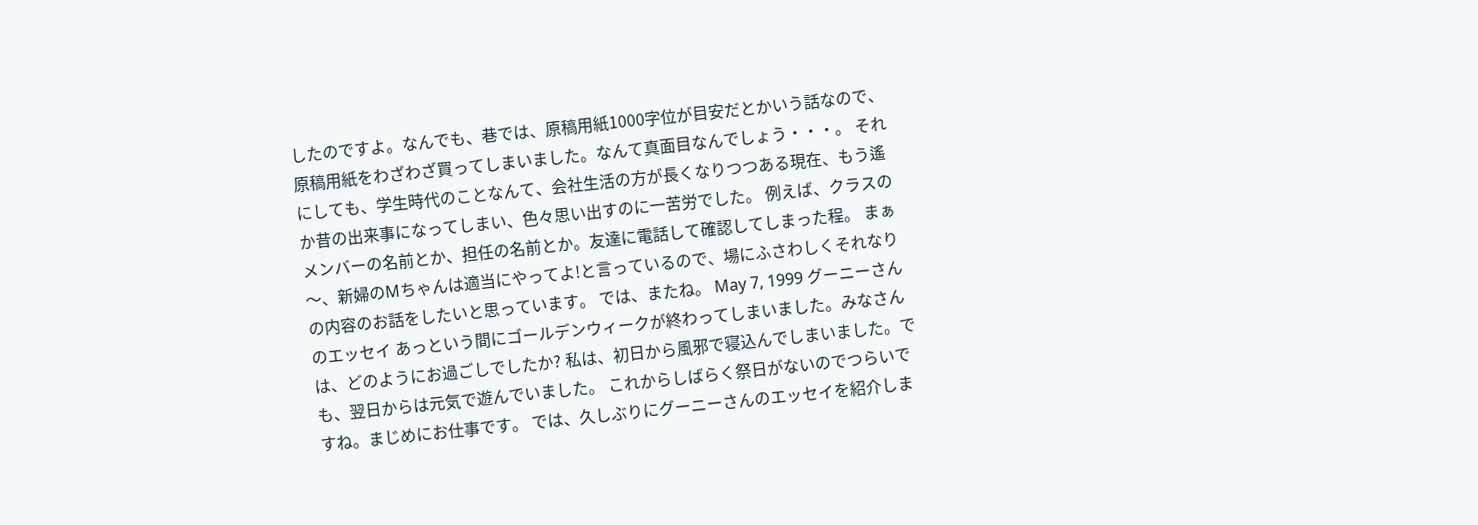したのですよ。なんでも、巷では、原稿用紙1000字位が目安だとかいう話なので、原稿用紙をわざわざ買ってしまいました。なんて真面目なんでしょう・・・。 それにしても、学生時代のことなんて、会社生活の方が長くなりつつある現在、もう遙か昔の出来事になってしまい、色々思い出すのに一苦労でした。 例えば、クラスのメンバーの名前とか、担任の名前とか。友達に電話して確認してしまった程。 まぁ〜、新婦のMちゃんは適当にやってよ!と言っているので、場にふさわしくそれなりの内容のお話をしたいと思っています。 では、またね。 May 7, 1999 グーニーさんのエッセイ あっという間にゴールデンウィークが終わってしまいました。みなさんは、どのようにお過ごしでしたか? 私は、初日から風邪で寝込んでしまいました。でも、翌日からは元気で遊んでいました。 これからしばらく祭日がないのでつらいですね。まじめにお仕事です。 では、久しぶりにグーニーさんのエッセイを紹介しま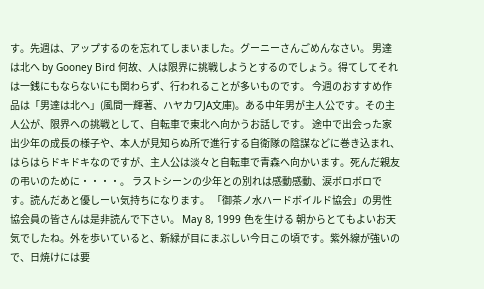す。先週は、アップするのを忘れてしまいました。グーニーさんごめんなさい。 男達は北へ by Gooney Bird 何故、人は限界に挑戦しようとするのでしょう。得てしてそれは一銭にもならないにも関わらず、行われることが多いものです。 今週のおすすめ作品は「男達は北へ」(風間一輝著、ハヤカワJA文庫)。ある中年男が主人公です。その主人公が、限界への挑戦として、自転車で東北へ向かうお話しです。 途中で出会った家出少年の成長の様子や、本人が見知らぬ所で進行する自衛隊の陰謀などに巻き込まれ、はらはらドキドキなのですが、主人公は淡々と自転車で青森へ向かいます。死んだ親友の弔いのために・・・・。 ラストシーンの少年との別れは感動感動、涙ボロボロです。読んだあと優しーい気持ちになります。 「御茶ノ水ハードボイルド協会」の男性協会員の皆さんは是非読んで下さい。 May 8, 1999 色を生ける 朝からとてもよいお天気でしたね。外を歩いていると、新緑が目にまぶしい今日この頃です。紫外線が強いので、日焼けには要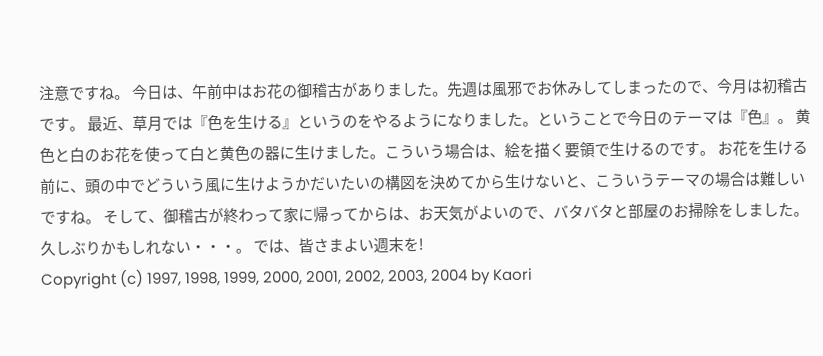注意ですね。 今日は、午前中はお花の御稽古がありました。先週は風邪でお休みしてしまったので、今月は初稽古です。 最近、草月では『色を生ける』というのをやるようになりました。ということで今日のテーマは『色』。 黄色と白のお花を使って白と黄色の器に生けました。こういう場合は、絵を描く要領で生けるのです。 お花を生ける前に、頭の中でどういう風に生けようかだいたいの構図を決めてから生けないと、こういうテーマの場合は難しいですね。 そして、御稽古が終わって家に帰ってからは、お天気がよいので、バタバタと部屋のお掃除をしました。久しぶりかもしれない・・・。 では、皆さまよい週末を!
Copyright (c) 1997, 1998, 1999, 2000, 2001, 2002, 2003, 2004 by Kaori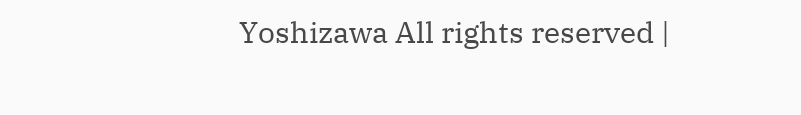Yoshizawa All rights reserved |